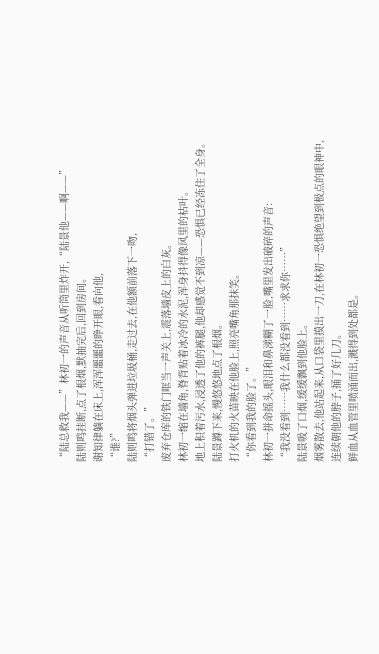“陆总救我——”林初一的声音从听筒里炸开,“陆景他——啊——”
陆则鸣挂断,点了根烟,默抽完后,回到房间。
谢知律躺在床上,浑浑噩噩的睁开眼,看向他,
“谁?”
陆则鸣将烟头弹进垃圾桶,走过去,在他额前落下一吻,
“打错了。”
废弃仓库的铁门哐当一声关上,震落墙皮上的白灰。
林初一缩在墙角,脊背贴着冰冷的水泥,浑身抖得像风里的枯叶。
地上积着污水,浸透了他的裤腿,他却感觉不到凉——恐惧已经冻住了全身。
陆景蹲下来,慢悠悠地点了根烟。
打火机的火苗映在他脸上,照亮嘴角那抹笑。
“你看到我的脸了。”
林初一拼命摇头,眼泪和鼻涕糊了一脸,嘴里发出破碎的声音:
“我没看到……我什么都没看到……求求你……”
陆景吸了口烟,缓缓飘到他脸上。
烟雾散去,他站起来,从口袋里摸出一刀,在林初一恐惧绝望到极点的眼神中,连续朝他的脖子,捅了好几刀。
鲜血从血管里喷涌而出,溅得到处都是。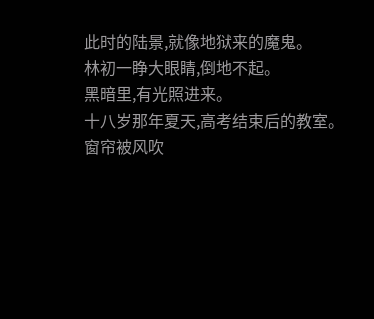此时的陆景,就像地狱来的魔鬼。
林初一睁大眼睛,倒地不起。
黑暗里,有光照进来。
十八岁那年夏天,高考结束后的教室。
窗帘被风吹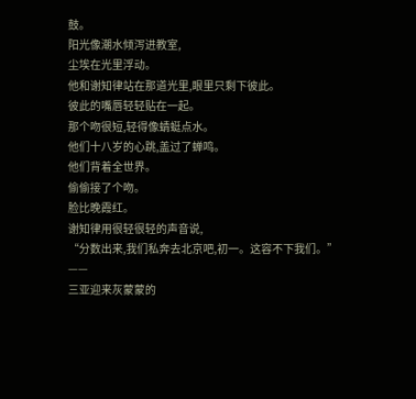鼓。
阳光像潮水倾泻进教室,
尘埃在光里浮动。
他和谢知律站在那道光里,眼里只剩下彼此。
彼此的嘴唇轻轻贴在一起。
那个吻很短,轻得像蜻蜓点水。
他们十八岁的心跳,盖过了蝉鸣。
他们背着全世界。
偷偷接了个吻。
脸比晚霞红。
谢知律用很轻很轻的声音说,
“分数出来,我们私奔去北京吧,初一。这容不下我们。”
——
三亚迎来灰蒙蒙的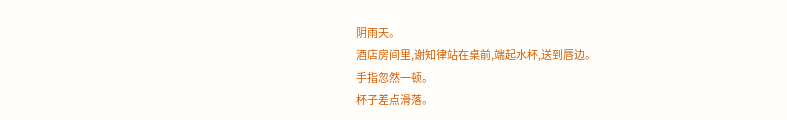阴雨天。
酒店房间里,谢知律站在桌前,端起水杯,送到唇边。
手指忽然一顿。
杯子差点滑落。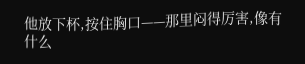他放下杯,按住胸口——那里闷得厉害,像有什么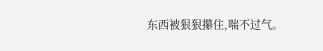东西被狠狠攥住,喘不过气。